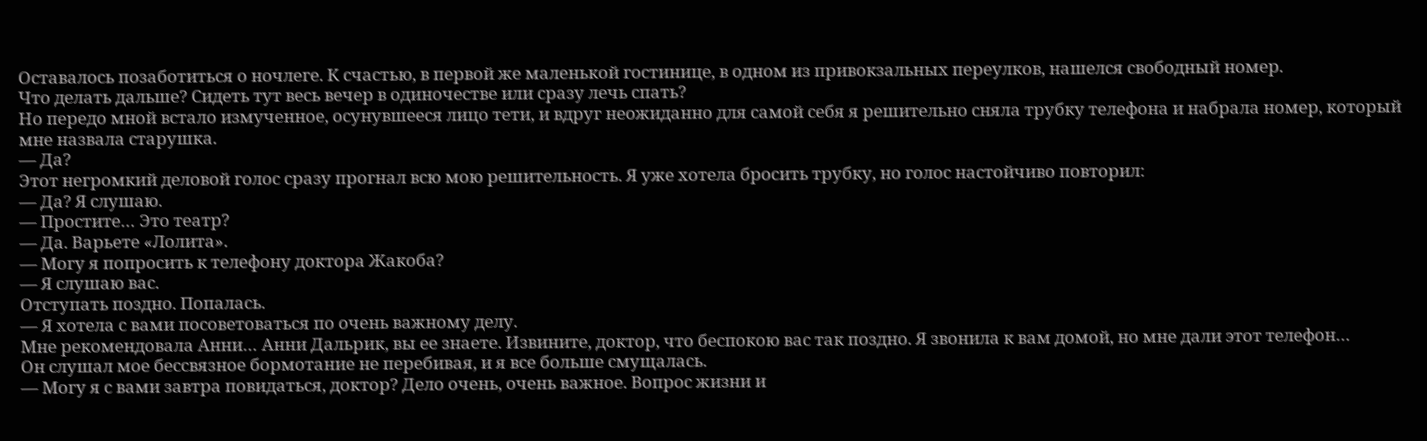Оставалось позаботиться о ночлеге. К счастью, в первой же маленькой гостинице, в одном из привокзальных переулков, нашелся свободный номер.
Что делать дальше? Сидеть тут весь вечер в одиночестве или сразу лечь спать?
Но передо мной встало измученное, осунувшееся лицо тети, и вдруг неожиданно для самой себя я решительно сняла трубку телефона и набрала номер, который мне назвала старушка.
— Да?
Этот негромкий деловой голос сразу прогнал всю мою решительность. Я уже хотела бросить трубку, но голос настойчиво повторил:
— Да? Я слушаю.
— Простите… Это театр?
— Да. Варьете «Лолита».
— Могу я попросить к телефону доктора Жакоба?
— Я слушаю вас.
Отступать поздно. Попалась.
— Я хотела с вами посоветоваться по очень важному делу.
Мне рекомендовала Анни… Анни Дальрик, вы ее знаете. Извините, доктор, что беспокою вас так поздно. Я звонила к вам домой, но мне дали этот телефон…
Он слушал мое бессвязное бормотание не перебивая, и я все больше смущалась.
— Могу я с вами завтра повидаться, доктор? Дело очень, очень важное. Вопрос жизни и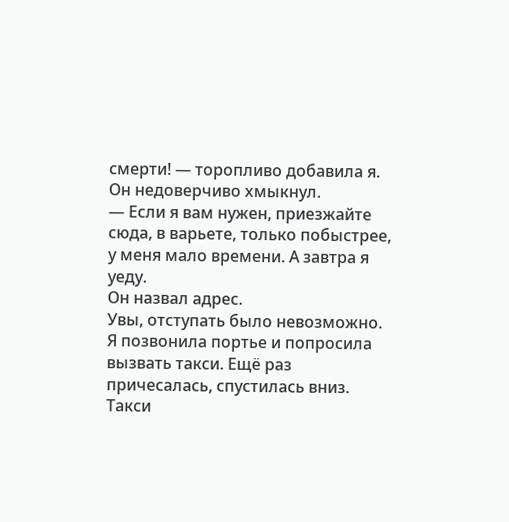смерти! — торопливо добавила я.
Он недоверчиво хмыкнул.
— Если я вам нужен, приезжайте сюда, в варьете, только побыстрее, у меня мало времени. А завтра я уеду.
Он назвал адрес.
Увы, отступать было невозможно. Я позвонила портье и попросила вызвать такси. Ещё раз причесалась, спустилась вниз. Такси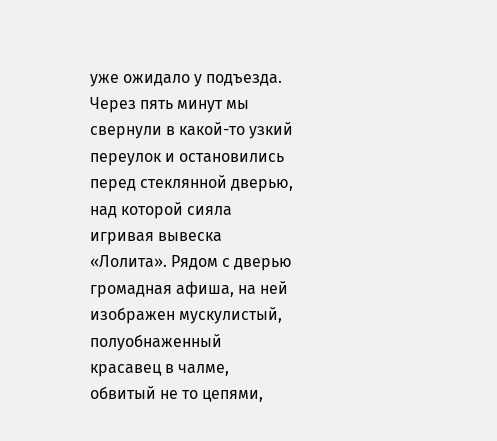уже ожидало у подъезда.
Через пять минут мы свернули в какой-то узкий переулок и остановились перед стеклянной дверью, над которой сияла игривая вывеска «Лолита». Рядом с дверью громадная афиша, на ней изображен мускулистый, полуобнаженный красавец в чалме, обвитый не то цепями,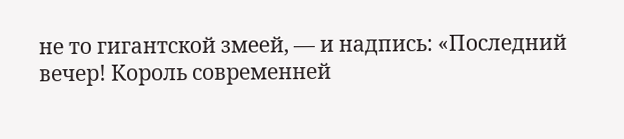не то гигантской змеей, — и надпись: «Последний вечер! Король современней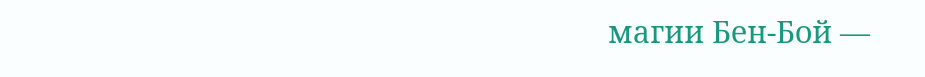магии Бен-Бой —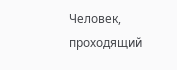Человек, проходящий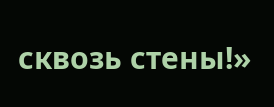сквозь стены!»